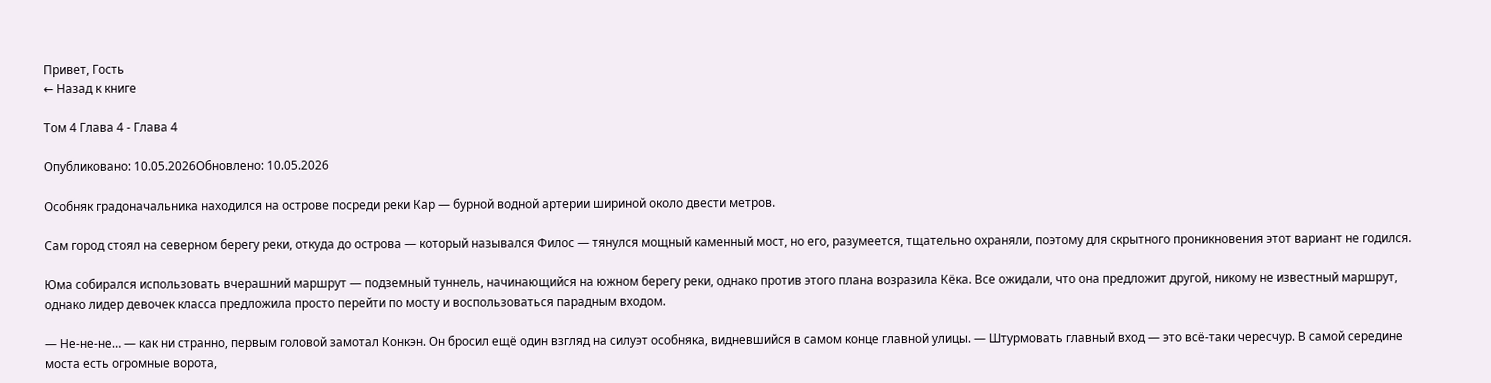Привет, Гость
← Назад к книге

Том 4 Глава 4 - Глава 4

Опубликовано: 10.05.2026Обновлено: 10.05.2026

Особняк градоначальника находился на острове посреди реки Кар — бурной водной артерии шириной около двести метров.

Сам город стоял на северном берегу реки, откуда до острова — который назывался Филос — тянулся мощный каменный мост, но его, разумеется, тщательно охраняли, поэтому для скрытного проникновения этот вариант не годился.

Юма собирался использовать вчерашний маршрут — подземный туннель, начинающийся на южном берегу реки, однако против этого плана возразила Кёка. Все ожидали, что она предложит другой, никому не известный маршрут, однако лидер девочек класса предложила просто перейти по мосту и воспользоваться парадным входом.

— Не-не-не… — как ни странно, первым головой замотал Конкэн. Он бросил ещё один взгляд на силуэт особняка, видневшийся в самом конце главной улицы. — Штурмовать главный вход — это всё-таки чересчур. В самой середине моста есть огромные ворота,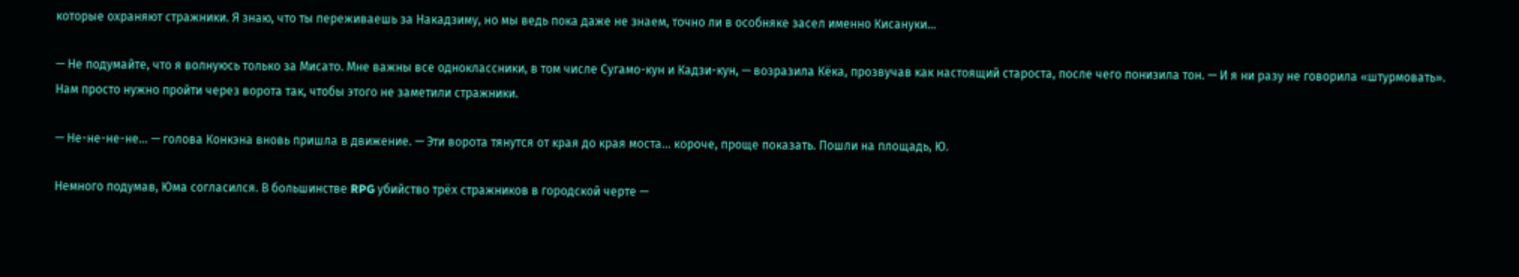которые охраняют стражники. Я знаю, что ты переживаешь за Накадзиму, но мы ведь пока даже не знаем, точно ли в особняке засел именно Кисануки…

— Не подумайте, что я волнуюсь только за Мисато. Мне важны все одноклассники, в том числе Сугамо-кун и Кадзи-кун, — возразила Кёка, прозвучав как настоящий староста, после чего понизила тон. — И я ни разу не говорила «штурмовать». Нам просто нужно пройти через ворота так, чтобы этого не заметили стражники.

— Не-не-не-не… — голова Конкэна вновь пришла в движение. — Эти ворота тянутся от края до края моста… короче, проще показать. Пошли на площадь, Ю.

Немного подумав, Юма согласился. В большинстве RPG убийство трёх стражников в городской черте —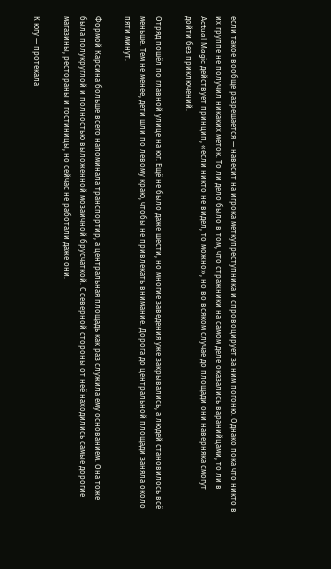если такое вообще разрешается — навесит на игрока меткупреступника и спровоцирует за ним погоню. Однако пока что никто в их группе не получил никаких меток. То ли дело было в том, что стражники на самом деле оказались варанийцами, то ли в Actual Magic действует принцип, «если никто не видел, то можно», но во всяком случае до площади они наверняка смогут дойти без приключений.

Отряд пошёл по главной улице на юг. Ещё не было даже шести, но многие заведения уже закрывались, а людей становилось всё меньше. Тем не менее, дети шли по левому краю, чтобы не привлекать внимание. Дорога до центральной площади заняла около пяти минут.

Формой Карсина больше всего напоминала транспортир, а центральная площадь как раз служила ему основанием. Она тоже была полукруглой и полностью выложенной мозаичной брусчаткой. С северной стороны от неё находились самые дорогие магазины, рестораны и гостиницы, но сейчас не работали даже они.

К югу — протекала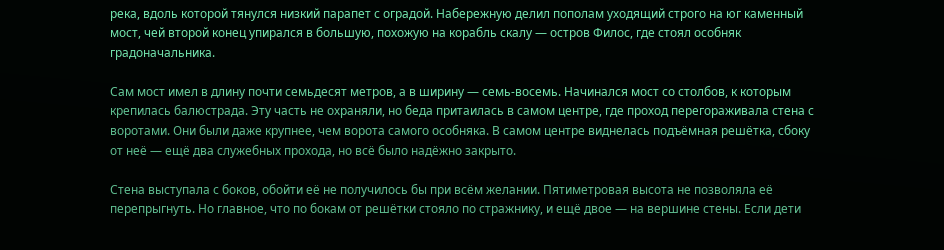река, вдоль которой тянулся низкий парапет с оградой. Набережную делил пополам уходящий строго на юг каменный мост, чей второй конец упирался в большую, похожую на корабль скалу — остров Филос, где стоял особняк градоначальника.

Сам мост имел в длину почти семьдесят метров, а в ширину — семь-восемь. Начинался мост со столбов, к которым крепилась балюстрада. Эту часть не охраняли, но беда притаилась в самом центре, где проход перегораживала стена с воротами. Они были даже крупнее, чем ворота самого особняка. В самом центре виднелась подъёмная решётка, сбоку от неё — ещё два служебных прохода, но всё было надёжно закрыто.

Стена выступала с боков, обойти её не получилось бы при всём желании. Пятиметровая высота не позволяла её перепрыгнуть. Но главное, что по бокам от решётки стояло по стражнику, и ещё двое — на вершине стены. Если дети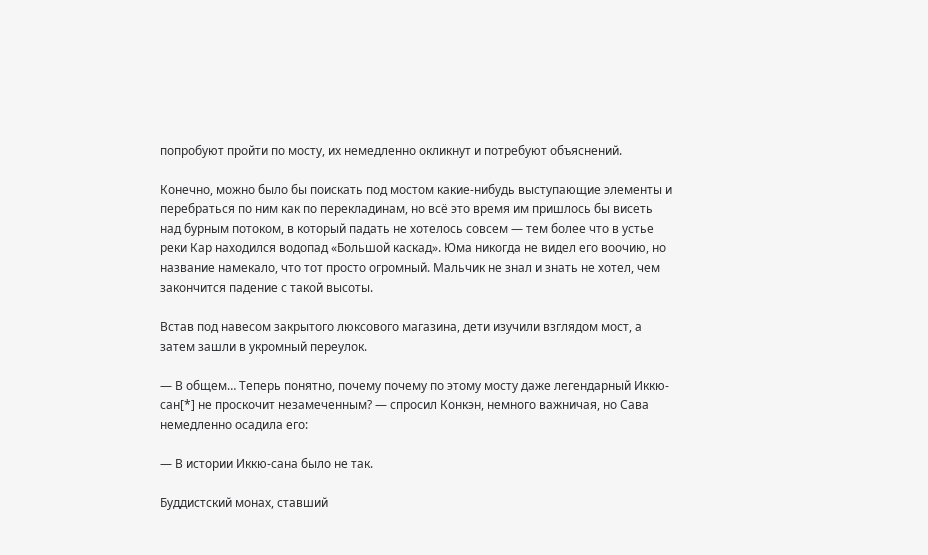попробуют пройти по мосту, их немедленно окликнут и потребуют объяснений.

Конечно, можно было бы поискать под мостом какие-нибудь выступающие элементы и перебраться по ним как по перекладинам, но всё это время им пришлось бы висеть над бурным потоком, в который падать не хотелось совсем — тем более что в устье реки Кар находился водопад «Большой каскад». Юма никогда не видел его воочию, но название намекало, что тот просто огромный. Мальчик не знал и знать не хотел, чем закончится падение с такой высоты.

Встав под навесом закрытого люксового магазина, дети изучили взглядом мост, а затем зашли в укромный переулок.

— В общем… Теперь понятно, почему почему по этому мосту даже легендарный Иккю-сан[*] не проскочит незамеченным? — спросил Конкэн, немного важничая, но Сава немедленно осадила его:

— В истории Иккю-сана было не так.

Буддистский монах, ставший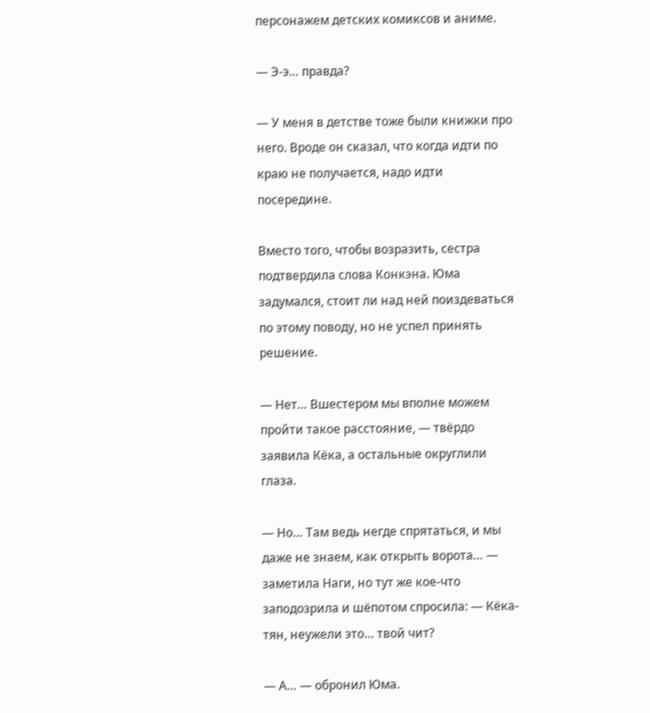персонажем детских комиксов и аниме.

— Э-э… правда?

— У меня в детстве тоже были книжки про него. Вроде он сказал, что когда идти по краю не получается, надо идти посередине.

Вместо того, чтобы возразить, сестра подтвердила слова Конкэна. Юма задумался, стоит ли над ней поиздеваться по этому поводу, но не успел принять решение.

— Нет… Вшестером мы вполне можем пройти такое расстояние, — твёрдо заявила Кёка, а остальные округлили глаза.

— Но… Там ведь негде спрятаться, и мы даже не знаем, как открыть ворота… — заметила Наги, но тут же кое-что заподозрила и шёпотом спросила: — Кёка-тян, неужели это… твой чит?

— А… — обронил Юма.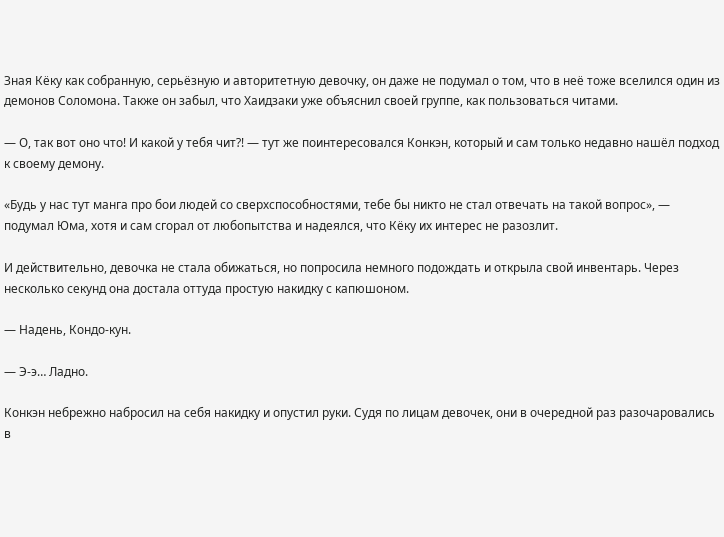Зная Кёку как собранную, серьёзную и авторитетную девочку, он даже не подумал о том, что в неё тоже вселился один из демонов Соломона. Также он забыл, что Хаидзаки уже объяснил своей группе, как пользоваться читами.

— О, так вот оно что! И какой у тебя чит?! — тут же поинтересовался Конкэн, который и сам только недавно нашёл подход к своему демону.

«Будь у нас тут манга про бои людей со сверхспособностями, тебе бы никто не стал отвечать на такой вопрос», — подумал Юма, хотя и сам сгорал от любопытства и надеялся, что Кёку их интерес не разозлит.

И действительно, девочка не стала обижаться, но попросила немного подождать и открыла свой инвентарь. Через несколько секунд она достала оттуда простую накидку с капюшоном.

— Надень, Кондо-кун.

— Э-э… Ладно.

Конкэн небрежно набросил на себя накидку и опустил руки. Судя по лицам девочек, они в очередной раз разочаровались в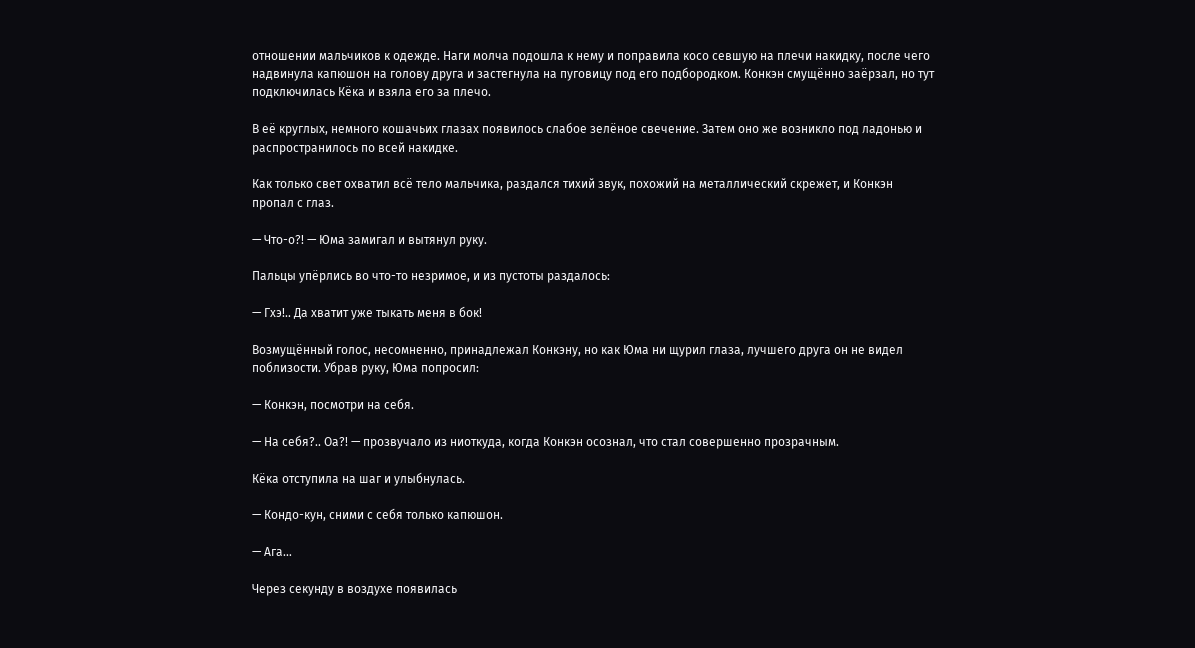отношении мальчиков к одежде. Наги молча подошла к нему и поправила косо севшую на плечи накидку, после чего надвинула капюшон на голову друга и застегнула на пуговицу под его подбородком. Конкэн смущённо заёрзал, но тут подключилась Кёка и взяла его за плечо.

В её круглых, немного кошачьих глазах появилось слабое зелёное свечение. Затем оно же возникло под ладонью и распространилось по всей накидке.

Как только свет охватил всё тело мальчика, раздался тихий звук, похожий на металлический скрежет, и Конкэн пропал с глаз.

— Что-о?! — Юма замигал и вытянул руку.

Пальцы упёрлись во что-то незримое, и из пустоты раздалось:

— Гхэ!.. Да хватит уже тыкать меня в бок!

Возмущённый голос, несомненно, принадлежал Конкэну, но как Юма ни щурил глаза, лучшего друга он не видел поблизости. Убрав руку, Юма попросил:

— Конкэн, посмотри на себя.

— На себя?.. Оа?! — прозвучало из ниоткуда, когда Конкэн осознал, что стал совершенно прозрачным.

Кёка отступила на шаг и улыбнулась.

— Кондо-кун, сними с себя только капюшон.

— Ага…

Через секунду в воздухе появилась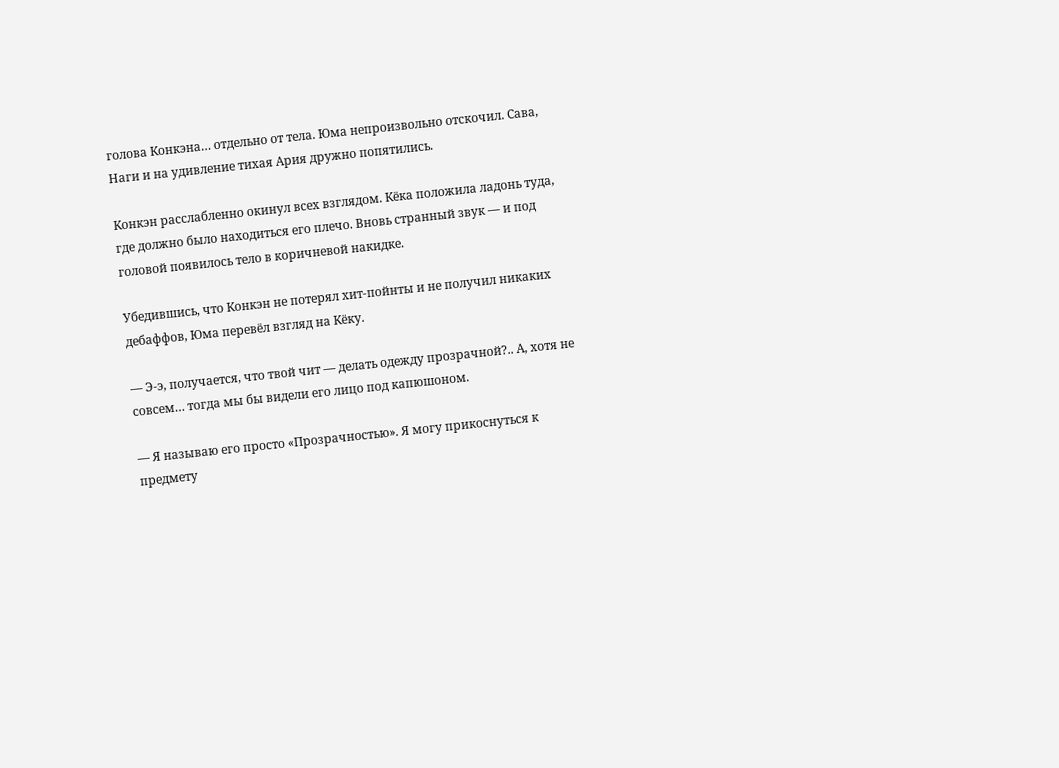голова Конкэна… отдельно от тела. Юма непроизвольно отскочил. Сава, Наги и на удивление тихая Ария дружно попятились.

Конкэн расслабленно окинул всех взглядом. Кёка положила ладонь туда, где должно было находиться его плечо. Вновь странный звук — и под головой появилось тело в коричневой накидке.

Убедившись, что Конкэн не потерял хит-пойнты и не получил никаких дебаффов, Юма перевёл взгляд на Кёку.

— Э-э, получается, что твой чит — делать одежду прозрачной?.. А, хотя не совсем… тогда мы бы видели его лицо под капюшоном.

— Я называю его просто «Прозрачностью». Я могу прикоснуться к предмету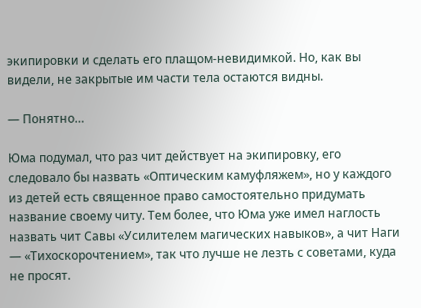экипировки и сделать его плащом-невидимкой. Но, как вы видели, не закрытые им части тела остаются видны.

— Понятно…

Юма подумал, что раз чит действует на экипировку, его следовало бы назвать «Оптическим камуфляжем», но у каждого из детей есть священное право самостоятельно придумать название своему читу. Тем более, что Юма уже имел наглость назвать чит Савы «Усилителем магических навыков», а чит Наги — «Тихоскорочтением», так что лучше не лезть с советами, куда не просят.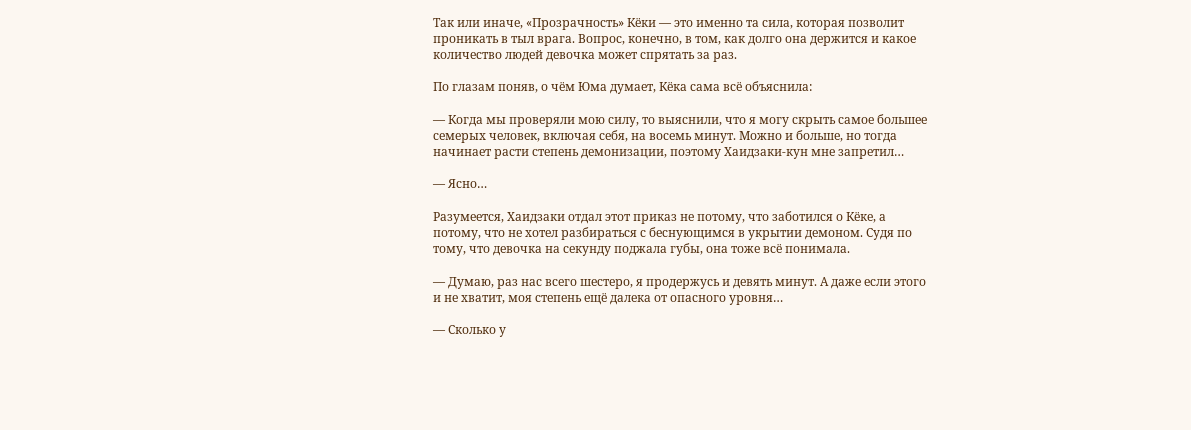Так или иначе, «Прозрачность» Кёки — это именно та сила, которая позволит проникать в тыл врага. Вопрос, конечно, в том, как долго она держится и какое количество людей девочка может спрятать за раз.

По глазам поняв, о чём Юма думает, Кёка сама всё объяснила:

— Когда мы проверяли мою силу, то выяснили, что я могу скрыть самое большее семерых человек, включая себя, на восемь минут. Можно и больше, но тогда начинает расти степень демонизации, поэтому Хаидзаки-кун мне запретил…

— Ясно…

Разумеется, Хаидзаки отдал этот приказ не потому, что заботился о Кёке, а потому, что не хотел разбираться с беснующимся в укрытии демоном. Судя по тому, что девочка на секунду поджала губы, она тоже всё понимала.

— Думаю, раз нас всего шестеро, я продержусь и девять минут. А даже если этого и не хватит, моя степень ещё далека от опасного уровня…

— Сколько у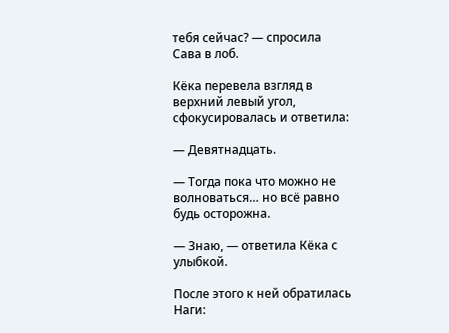тебя сейчас? — спросила Сава в лоб.

Кёка перевела взгляд в верхний левый угол, сфокусировалась и ответила:

— Девятнадцать.

— Тогда пока что можно не волноваться… но всё равно будь осторожна.

— Знаю, — ответила Кёка с улыбкой.

После этого к ней обратилась Наги: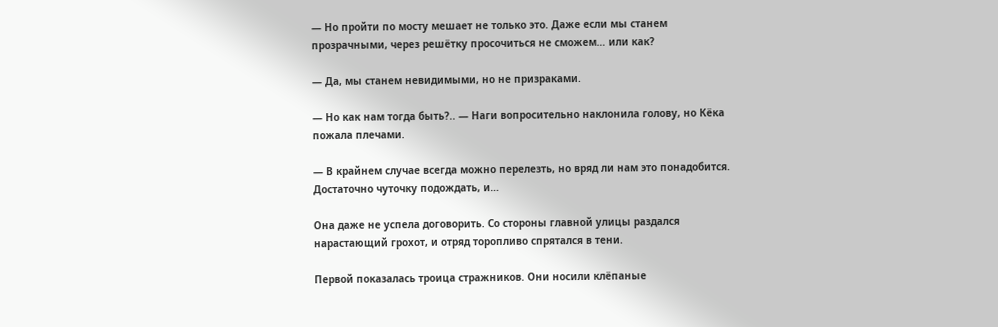— Но пройти по мосту мешает не только это. Даже если мы станем прозрачными, через решётку просочиться не сможем… или как?

— Да, мы станем невидимыми, но не призраками.

— Но как нам тогда быть?.. — Наги вопросительно наклонила голову, но Кёка пожала плечами.

— В крайнем случае всегда можно перелезть, но вряд ли нам это понадобится. Достаточно чуточку подождать, и…

Она даже не успела договорить. Со стороны главной улицы раздался нарастающий грохот, и отряд торопливо спрятался в тени.

Первой показалась троица стражников. Они носили клёпаные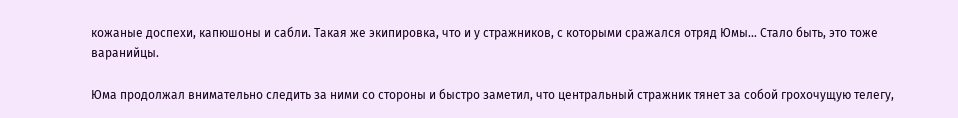кожаные доспехи, капюшоны и сабли. Такая же экипировка, что и у стражников, с которыми сражался отряд Юмы… Стало быть, это тоже варанийцы.

Юма продолжал внимательно следить за ними со стороны и быстро заметил, что центральный стражник тянет за собой грохочущую телегу,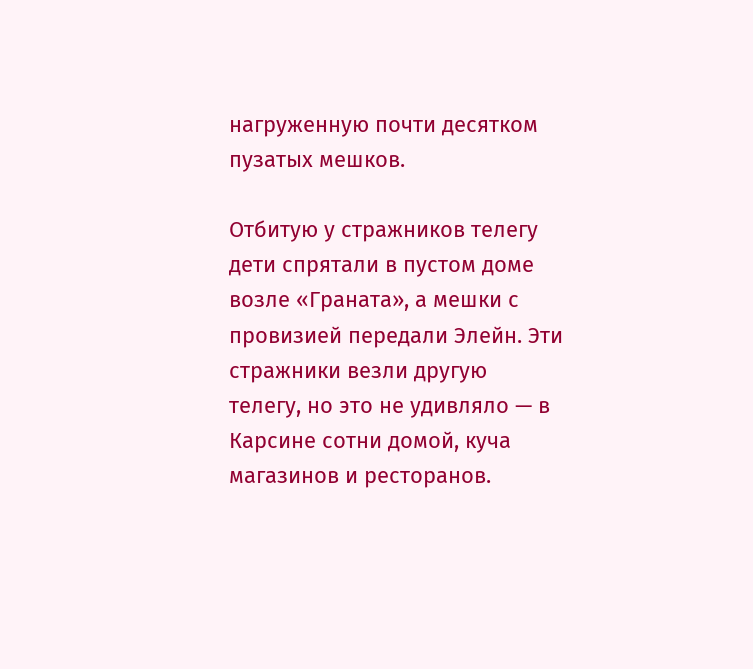нагруженную почти десятком пузатых мешков.

Отбитую у стражников телегу дети спрятали в пустом доме возле «Граната», а мешки с провизией передали Элейн. Эти стражники везли другую телегу, но это не удивляло — в Карсине сотни домой, куча магазинов и ресторанов.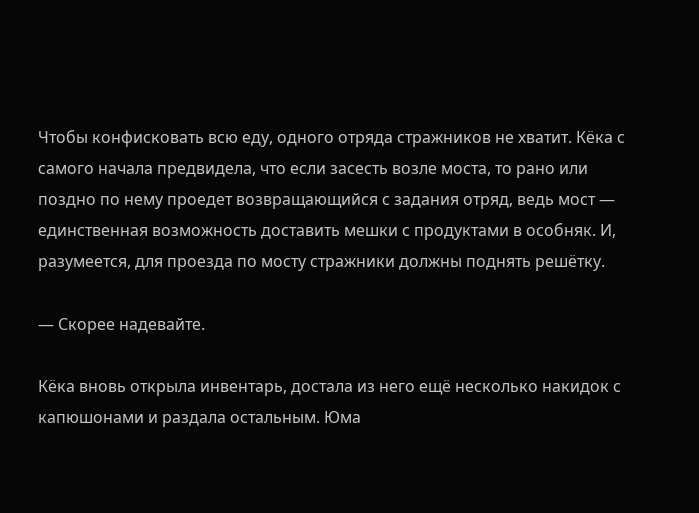Чтобы конфисковать всю еду, одного отряда стражников не хватит. Кёка с самого начала предвидела, что если засесть возле моста, то рано или поздно по нему проедет возвращающийся с задания отряд, ведь мост — единственная возможность доставить мешки с продуктами в особняк. И, разумеется, для проезда по мосту стражники должны поднять решётку.

— Скорее надевайте.

Кёка вновь открыла инвентарь, достала из него ещё несколько накидок с капюшонами и раздала остальным. Юма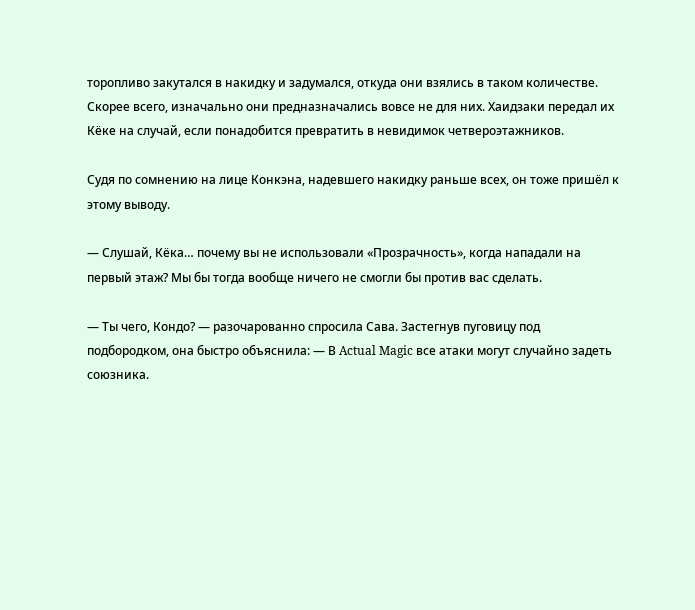торопливо закутался в накидку и задумался, откуда они взялись в таком количестве. Скорее всего, изначально они предназначались вовсе не для них. Хаидзаки передал их Кёке на случай, если понадобится превратить в невидимок четвероэтажников.

Судя по сомнению на лице Конкэна, надевшего накидку раньше всех, он тоже пришёл к этому выводу.

— Слушай, Кёка… почему вы не использовали «Прозрачность», когда нападали на первый этаж? Мы бы тогда вообще ничего не смогли бы против вас сделать.

— Ты чего, Кондо? — разочарованно спросила Сава. Застегнув пуговицу под подбородком, она быстро объяснила: — В Actual Magic все атаки могут случайно задеть союзника.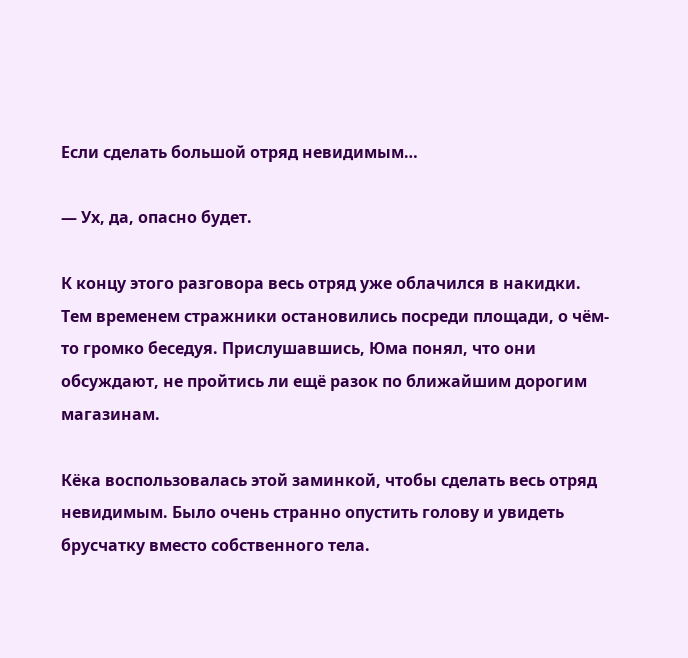Если сделать большой отряд невидимым…

— Ух, да, опасно будет.

К концу этого разговора весь отряд уже облачился в накидки. Тем временем стражники остановились посреди площади, о чём-то громко беседуя. Прислушавшись, Юма понял, что они обсуждают, не пройтись ли ещё разок по ближайшим дорогим магазинам.

Кёка воспользовалась этой заминкой, чтобы сделать весь отряд невидимым. Было очень странно опустить голову и увидеть брусчатку вместо собственного тела.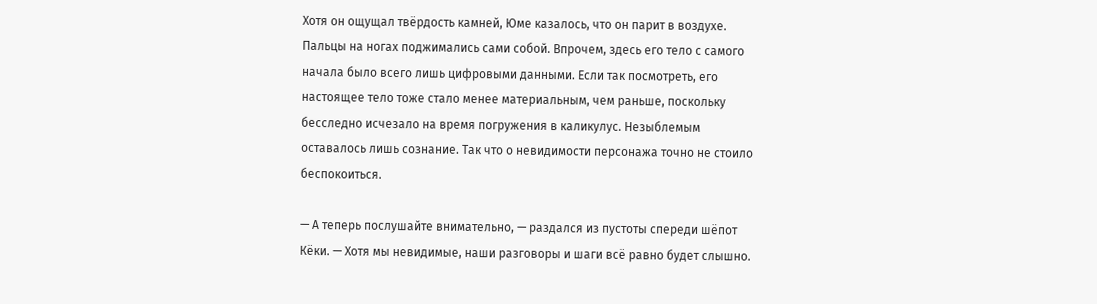Хотя он ощущал твёрдость камней, Юме казалось, что он парит в воздухе. Пальцы на ногах поджимались сами собой. Впрочем, здесь его тело с самого начала было всего лишь цифровыми данными. Если так посмотреть, его настоящее тело тоже стало менее материальным, чем раньше, поскольку бесследно исчезало на время погружения в каликулус. Незыблемым оставалось лишь сознание. Так что о невидимости персонажа точно не стоило беспокоиться.

— А теперь послушайте внимательно, — раздался из пустоты спереди шёпот Кёки. — Хотя мы невидимые, наши разговоры и шаги всё равно будет слышно.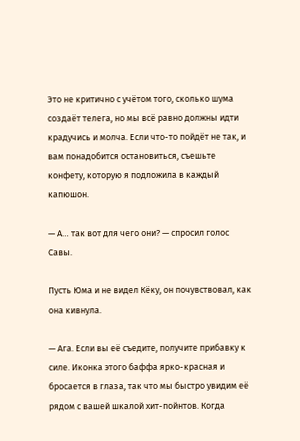Это не критично с учётом того, сколько шума создаёт телега, но мы всё равно должны идти крадучись и молча. Если что-то пойдёт не так, и вам понадобится остановиться, съешьте конфету, которую я подложила в каждый капюшон.

— А… так вот для чего они? — спросил голос Савы.

Пусть Юма и не видел Кёку, он почувствовал, как она кивнула.

— Ага. Если вы её съедите, получите прибавку к силе. Иконка этого баффа ярко-красная и бросается в глаза, так что мы быстро увидим её рядом с вашей шкалой хит-пойнтов. Когда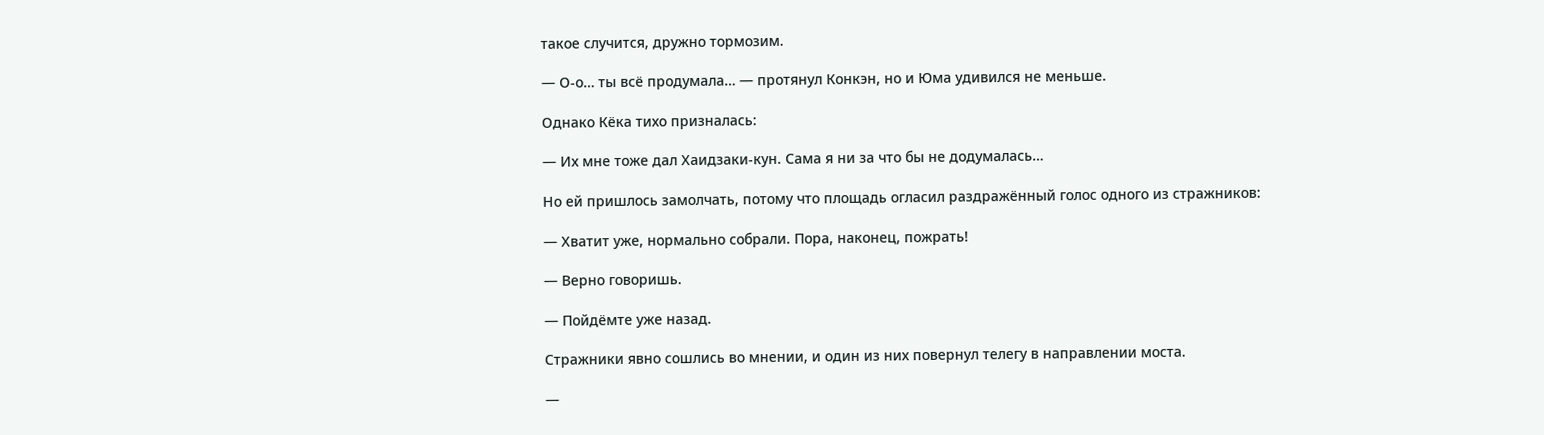такое случится, дружно тормозим.

— О-о… ты всё продумала… — протянул Конкэн, но и Юма удивился не меньше.

Однако Кёка тихо призналась:

— Их мне тоже дал Хаидзаки-кун. Сама я ни за что бы не додумалась…

Но ей пришлось замолчать, потому что площадь огласил раздражённый голос одного из стражников:

— Хватит уже, нормально собрали. Пора, наконец, пожрать!

— Верно говоришь.

— Пойдёмте уже назад.

Стражники явно сошлись во мнении, и один из них повернул телегу в направлении моста.

—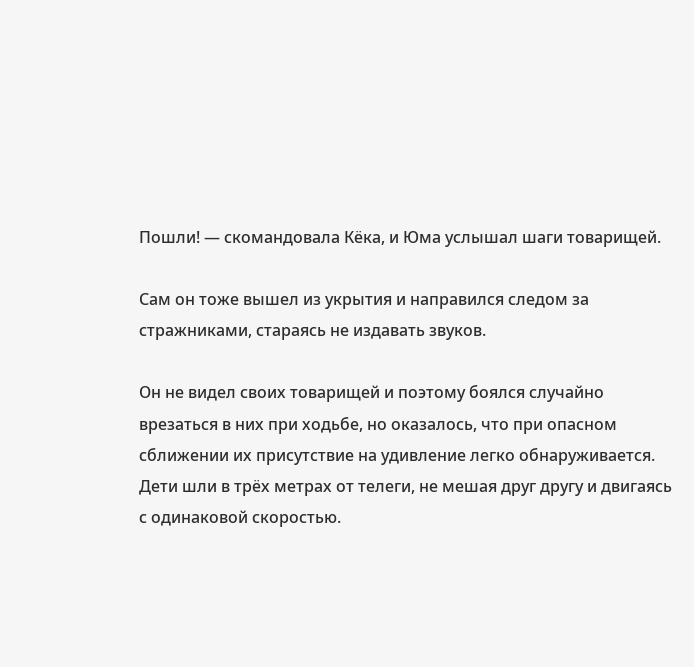Пошли! — скомандовала Кёка, и Юма услышал шаги товарищей.

Сам он тоже вышел из укрытия и направился следом за стражниками, стараясь не издавать звуков.

Он не видел своих товарищей и поэтому боялся случайно врезаться в них при ходьбе, но оказалось, что при опасном сближении их присутствие на удивление легко обнаруживается. Дети шли в трёх метрах от телеги, не мешая друг другу и двигаясь с одинаковой скоростью.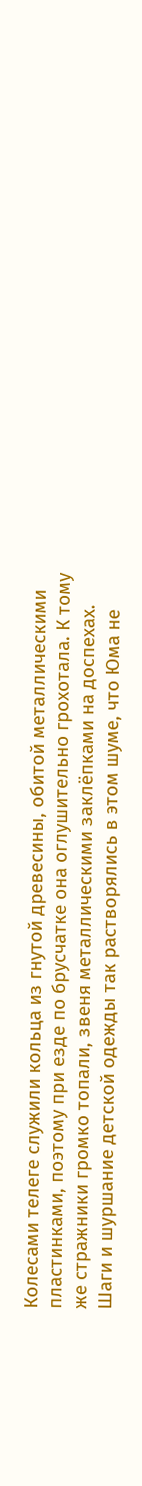Колесами телеге служили кольца из гнутой древесины, обитой металлическими пластинками, поэтому при езде по брусчатке она оглушительно грохотала. К тому же стражники громко топали, звеня металлическими заклёпками на доспехах. Шаги и шуршание детской одежды так растворялись в этом шуме, что Юма не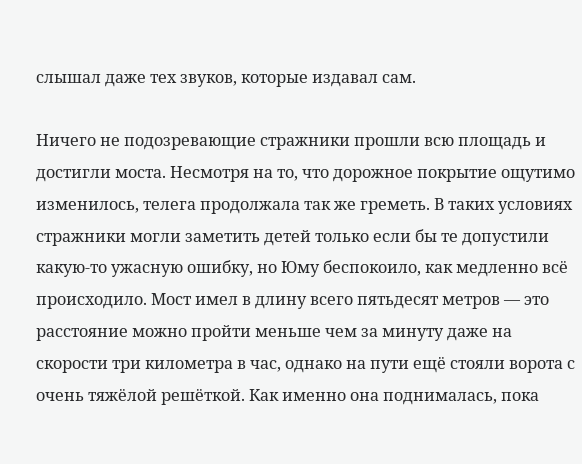слышал даже тех звуков, которые издавал сам.

Ничего не подозревающие стражники прошли всю площадь и достигли моста. Несмотря на то, что дорожное покрытие ощутимо изменилось, телега продолжала так же греметь. В таких условиях стражники могли заметить детей только если бы те допустили какую-то ужасную ошибку, но Юму беспокоило, как медленно всё происходило. Мост имел в длину всего пятьдесят метров — это расстояние можно пройти меньше чем за минуту даже на скорости три километра в час, однако на пути ещё стояли ворота с очень тяжёлой решёткой. Как именно она поднималась, пока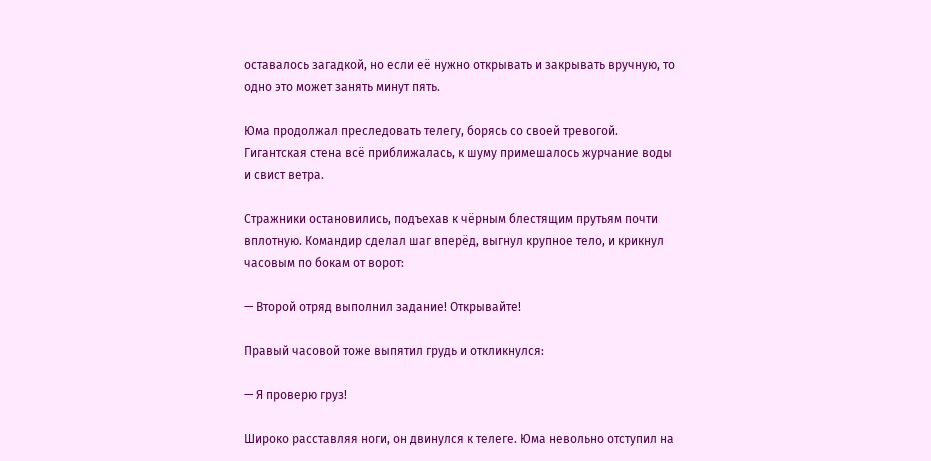оставалось загадкой, но если её нужно открывать и закрывать вручную, то одно это может занять минут пять.

Юма продолжал преследовать телегу, борясь со своей тревогой. Гигантская стена всё приближалась, к шуму примешалось журчание воды и свист ветра.

Стражники остановились, подъехав к чёрным блестящим прутьям почти вплотную. Командир сделал шаг вперёд, выгнул крупное тело, и крикнул часовым по бокам от ворот:

— Второй отряд выполнил задание! Открывайте!

Правый часовой тоже выпятил грудь и откликнулся:

— Я проверю груз!

Широко расставляя ноги, он двинулся к телеге. Юма невольно отступил на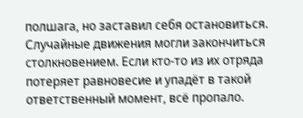полшага, но заставил себя остановиться. Случайные движения могли закончиться столкновением. Если кто-то из их отряда потеряет равновесие и упадёт в такой ответственный момент, всё пропало.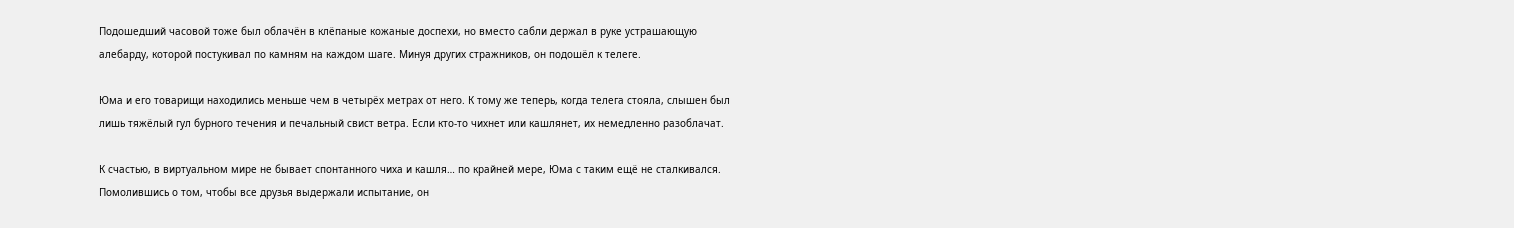Подошедший часовой тоже был облачён в клёпаные кожаные доспехи, но вместо сабли держал в руке устрашающую алебарду, которой постукивал по камням на каждом шаге. Минуя других стражников, он подошёл к телеге.

Юма и его товарищи находились меньше чем в четырёх метрах от него. К тому же теперь, когда телега стояла, слышен был лишь тяжёлый гул бурного течения и печальный свист ветра. Если кто-то чихнет или кашлянет, их немедленно разоблачат.

К счастью, в виртуальном мире не бывает спонтанного чиха и кашля… по крайней мере, Юма с таким ещё не сталкивался. Помолившись о том, чтобы все друзья выдержали испытание, он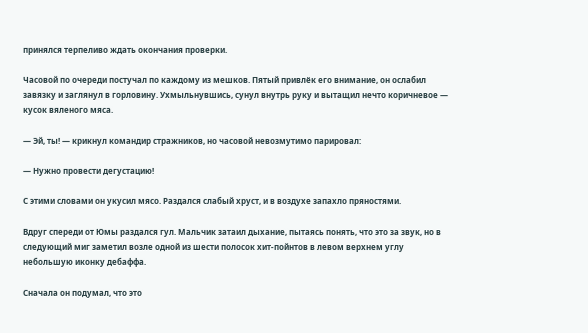принялся терпеливо ждать окончания проверки.

Часовой по очереди постучал по каждому из мешков. Пятый привлёк его внимание, он ослабил завязку и заглянул в горловину. Ухмыльнувшись, сунул внутрь руку и вытащил нечто коричневое — кусок вяленого мяса.

— Эй, ты! — крикнул командир стражников, но часовой невозмутимо парировал:

— Нужно провести дегустацию!

С этими словами он укусил мясо. Раздался слабый хруст, и в воздухе запахло пряностями.

Вдруг спереди от Юмы раздался гул. Мальчик затаил дыхание, пытаясь понять, что это за звук, но в следующий миг заметил возле одной из шести полосок хит-пойнтов в левом верхнем углу небольшую иконку дебаффа.

Сначала он подумал, что это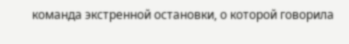команда экстренной остановки, о которой говорила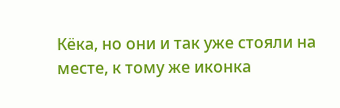Кёка, но они и так уже стояли на месте, к тому же иконка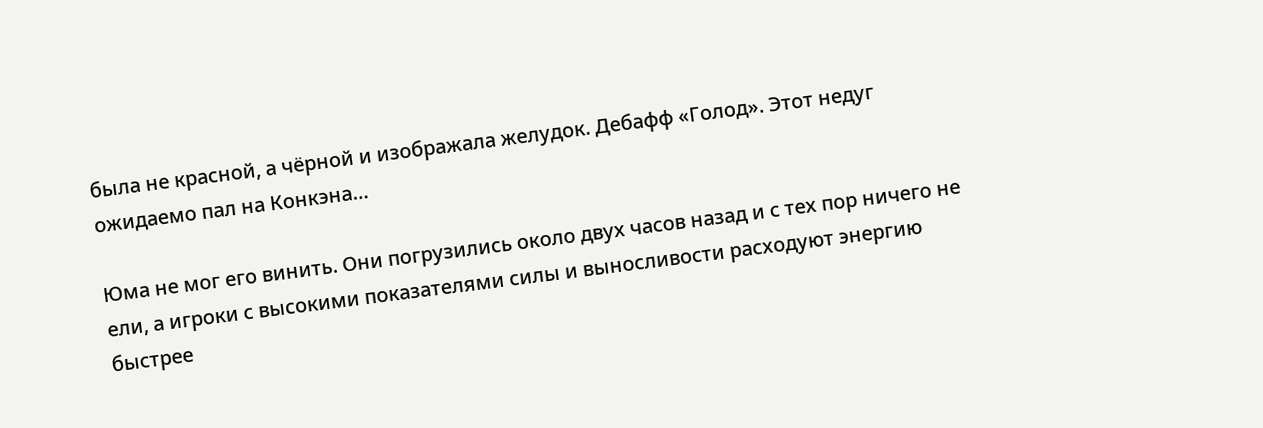была не красной, а чёрной и изображала желудок. Дебафф «Голод». Этот недуг ожидаемо пал на Конкэна…

Юма не мог его винить. Они погрузились около двух часов назад и с тех пор ничего не ели, а игроки с высокими показателями силы и выносливости расходуют энергию быстрее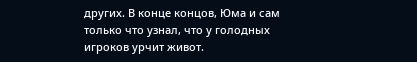других. В конце концов, Юма и сам только что узнал, что у голодных игроков урчит живот.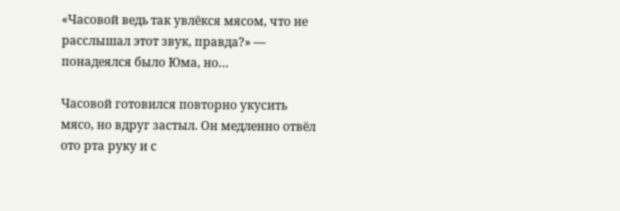«Часовой ведь так увлёкся мясом, что не расслышал этот звук, правда?» — понадеялся было Юма, но…

Часовой готовился повторно укусить мясо, но вдруг застыл. Он медленно отвёл ото рта руку и с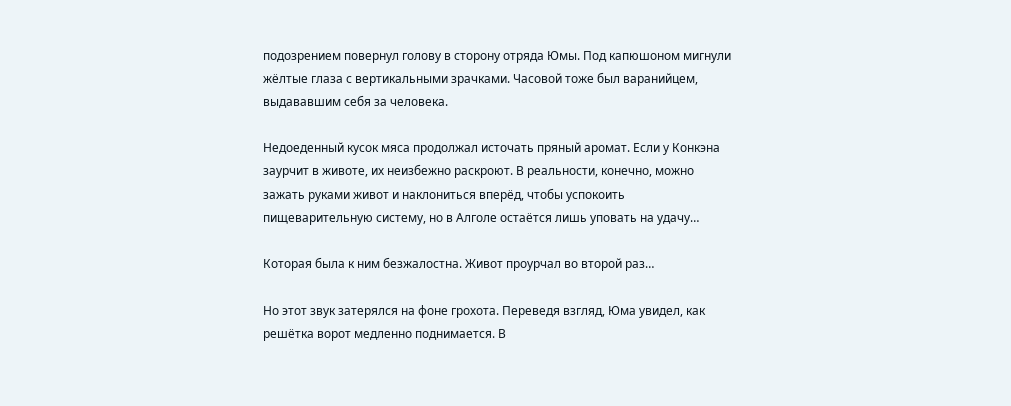подозрением повернул голову в сторону отряда Юмы. Под капюшоном мигнули жёлтые глаза с вертикальными зрачками. Часовой тоже был варанийцем, выдававшим себя за человека.

Недоеденный кусок мяса продолжал источать пряный аромат. Если у Конкэна заурчит в животе, их неизбежно раскроют. В реальности, конечно, можно зажать руками живот и наклониться вперёд, чтобы успокоить пищеварительную систему, но в Алголе остаётся лишь уповать на удачу…

Которая была к ним безжалостна. Живот проурчал во второй раз…

Но этот звук затерялся на фоне грохота. Переведя взгляд, Юма увидел, как решётка ворот медленно поднимается. В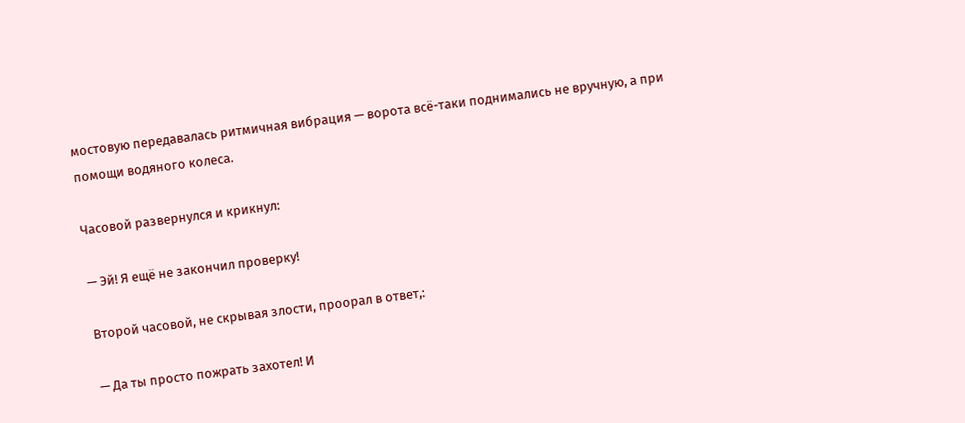мостовую передавалась ритмичная вибрация — ворота всё-таки поднимались не вручную, а при помощи водяного колеса.

Часовой развернулся и крикнул:

— Эй! Я ещё не закончил проверку!

Второй часовой, не скрывая злости, проорал в ответ,:

— Да ты просто пожрать захотел! И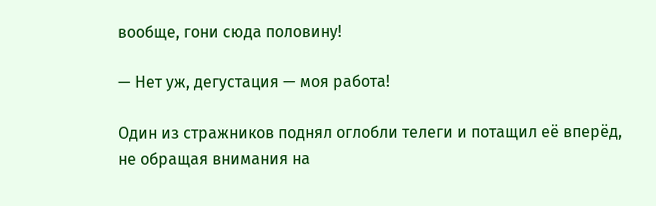вообще, гони сюда половину!

— Нет уж, дегустация — моя работа!

Один из стражников поднял оглобли телеги и потащил её вперёд, не обращая внимания на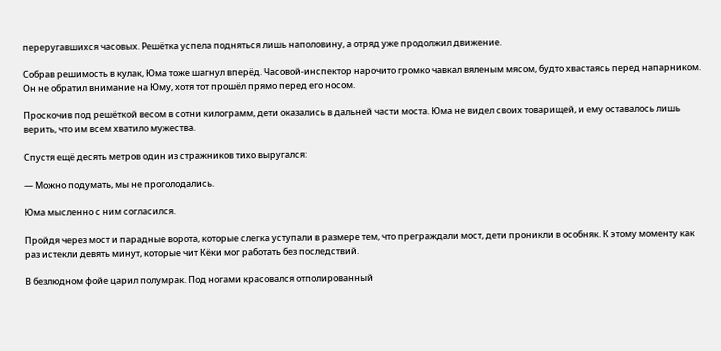переругавшихся часовых. Решётка успела подняться лишь наполовину, а отряд уже продолжил движение.

Собрав решимость в кулак, Юма тоже шагнул вперёд. Часовой-инспектор нарочито громко чавкал вяленым мясом, будто хвастаясь перед напарником. Он не обратил внимание на Юму, хотя тот прошёл прямо перед его носом.

Проскочив под решёткой весом в сотни килограмм, дети оказались в дальней части моста. Юма не видел своих товарищей, и ему оставалось лишь верить, что им всем хватило мужества.

Спустя ещё десять метров один из стражников тихо выругался:

— Можно подумать, мы не проголодались.

Юма мысленно с ним согласился.

Пройдя через мост и парадные ворота, которые слегка уступали в размере тем, что преграждали мост, дети проникли в особняк. К этому моменту как раз истекли девять минут, которые чит Кёки мог работать без последствий.

В безлюдном фойе царил полумрак. Под ногами красовался отполированный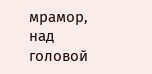мрамор, над головой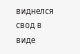виднелся свод в виде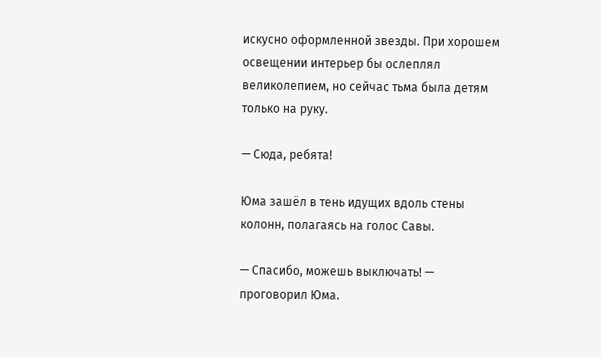искусно оформленной звезды. При хорошем освещении интерьер бы ослеплял великолепием, но сейчас тьма была детям только на руку.

— Сюда, ребята!

Юма зашёл в тень идущих вдоль стены колонн, полагаясь на голос Савы.

— Спасибо, можешь выключать! — проговорил Юма.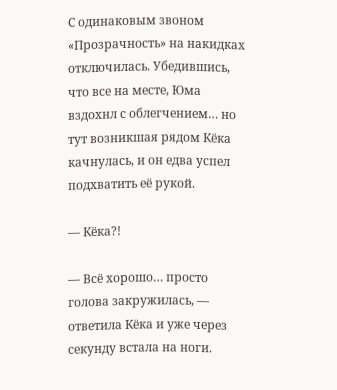С одинаковым звоном «Прозрачность» на накидках отключилась. Убедившись, что все на месте, Юма вздохнл с облегчением… но тут возникшая рядом Кёка качнулась, и он едва успел подхватить её рукой.

— Кёка?!

— Всё хорошо… просто голова закружилась, — ответила Кёка и уже через секунду встала на ноги.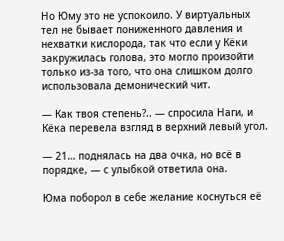Но Юму это не успокоило. У виртуальных тел не бывает пониженного давления и нехватки кислорода, так что если у Кёки закружилась голова, это могло произойти только из-за того, что она слишком долго использовала демонический чит.

— Как твоя степень?.. — спросила Наги, и Кёка перевела взгляд в верхний левый угол.

— 21… поднялась на два очка, но всё в порядке, — с улыбкой ответила она.

Юма поборол в себе желание коснуться её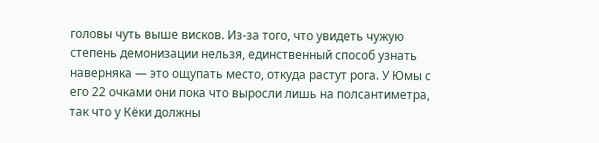головы чуть выше висков. Из-за того, что увидеть чужую степень демонизации нельзя, единственный способ узнать наверняка — это ощупать место, откуда растут рога. У Юмы с его 22 очками они пока что выросли лишь на полсантиметра, так что у Кёки должны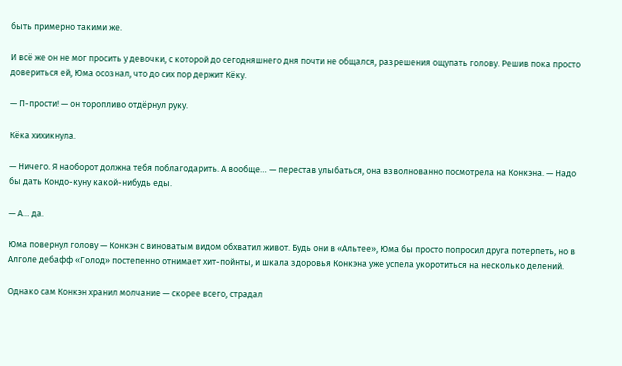быть примерно такими же.

И всё же он не мог просить у девочки, с которой до сегодняшнего дня почти не общался, разрешения ощупать голову. Решив пока просто довериться ей, Юма осознал, что до сих пор держит Кёку.

— П-прости! — он торопливо отдёрнул руку.

Кёка хихикнула.

— Ничего. Я наоборот должна тебя поблагодарить. А вообще… — перестав улыбаться, она взволнованно посмотрела на Конкэна. — Надо бы дать Кондо-куну какой-нибудь еды.

— А… да.

Юма повернул голову — Конкэн с виноватым видом обхватил живот. Будь они в «Альтее», Юма бы просто попросил друга потерпеть, но в Алголе дебафф «Голод» постепенно отнимает хит-пойнты, и шкала здоровья Конкэна уже успела укоротиться на несколько делений.

Однако сам Конкэн хранил молчание — скорее всего, страдал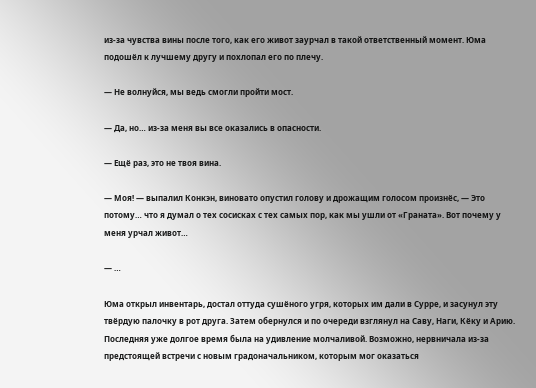из-за чувства вины после того, как его живот заурчал в такой ответственный момент. Юма подошёл к лучшему другу и похлопал его по плечу.

— Не волнуйся, мы ведь смогли пройти мост.

— Да, но… из-за меня вы все оказались в опасности.

— Ещё раз, это не твоя вина.

— Моя! — выпалил Конкэн, виновато опустил голову и дрожащим голосом произнёс, — Это потому… что я думал о тех сосисках с тех самых пор, как мы ушли от «Граната». Вот почему у меня урчал живот…

— …

Юма открыл инвентарь, достал оттуда сушёного угря, которых им дали в Сурре, и засунул эту твёрдую палочку в рот друга. Затем обернулся и по очереди взглянул на Саву, Наги, Кёку и Арию. Последняя уже долгое время была на удивление молчаливой. Возможно, нервничала из-за предстоящей встречи с новым градоначальником, которым мог оказаться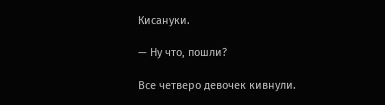Кисануки.

— Ну что, пошли?

Все четверо девочек кивнули.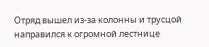Отряд вышел из-за колонны и трусцой направился к огромной лестнице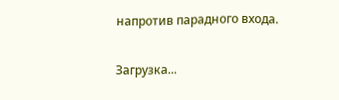напротив парадного входа.

Загрузка...